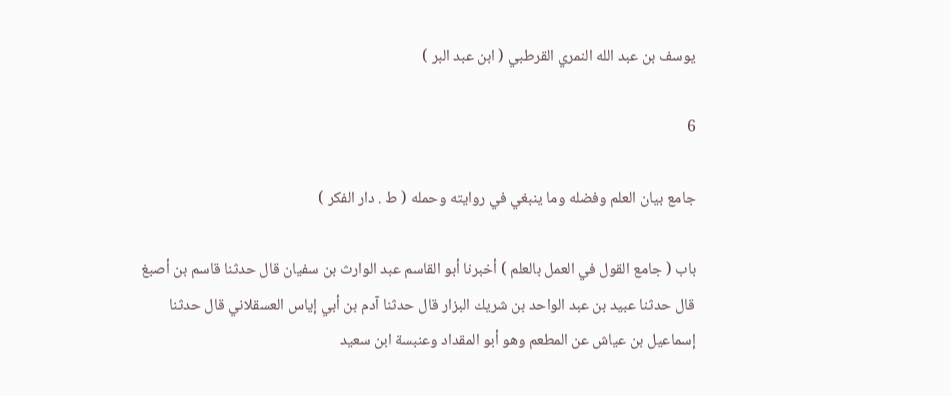يوسف بن عبد الله النمري القرطبي ( ابن عبد البر )

6

جامع بيان العلم وفضله وما ينبغي في روايته وحمله ( ط . دار الفكر )

باب ( جامع القول في العمل بالعلم ) أخبرنا أبو القاسم عبد الوارث بن سفيان قال حدثنا قاسم بن أصبغ قال حدثنا عبيد بن عبد الواحد بن شريك البزار قال حدثنا آدم بن أبي إياس العسقلاني قال حدثنا إسماعيل بن عياش عن المطعم وهو أبو المقداد وعنبسة ابن سعيد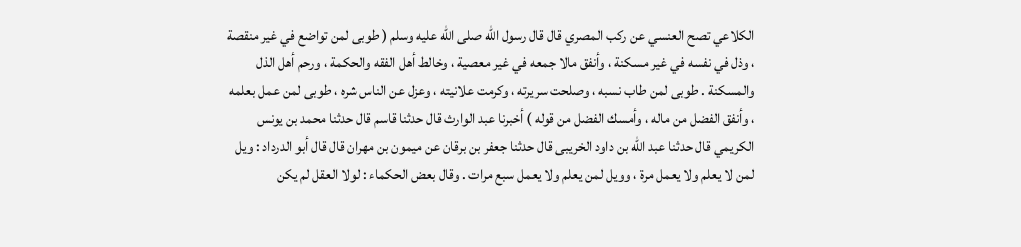الكلاعي تصح العنسي عن ركب المصري قال قال رسول اللّه صلى اللّه عليه وسلم ( طوبى لمن تواضع في غير منقصة ، وذل في نفسه في غير مسكنة ، وأنفق مالا جمعه في غير معصية ، وخالط أهل الفقه والحكمة ، ورحم أهل الذل والمسكنة . طوبى لمن طاب نسبه ، وصلحت سريرته ، وكرمت علانيته ، وعزل عن الناس شره ، طوبى لمن عمل بعلمه ، وأنفق الفضل من ماله ، وأمسك الفضل من قوله ) أخبرنا عبد الوارث قال حدثنا قاسم قال حدثنا محمد بن يونس الكريمي قال حدثنا عبد اللّه بن داود الخريبى قال حدثنا جعفر بن برقان عن ميمون بن مهران قال قال أبو الدرداد : ويل لمن لا يعلم ولا يعمل مرة ، وويل لمن يعلم ولا يعمل سبع مرات . وقال بعض الحكماء : لولا العقل لم يكن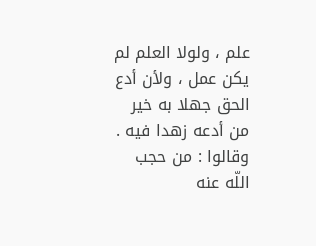علم ، ولولا العلم لم يكن عمل ، ولأن أدع الحق جهلا به خير من أدعه زهدا فيه . وقالوا : من حجب اللّه عنه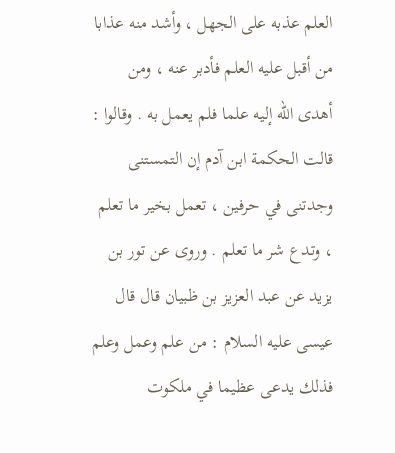العلم عذبه على الجهل ، وأشد منه عذابا من أقبل عليه العلم فأدبر عنه ، ومن أهدى اللّه إليه علما فلم يعمل به . وقالوا : قالت الحكمة ابن آدم إن التمستنى وجدتنى في حرفين ، تعمل بخير ما تعلم ، وتدع شر ما تعلم . وروى عن تور بن يزيد عن عبد العزيز بن ظبيان قال قال عيسى عليه السلام : من علم وعمل وعلم فذلك يدعى عظيما في ملكوت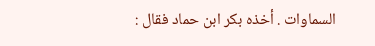السماوات . أخذه بكر ابن حماد فقال :